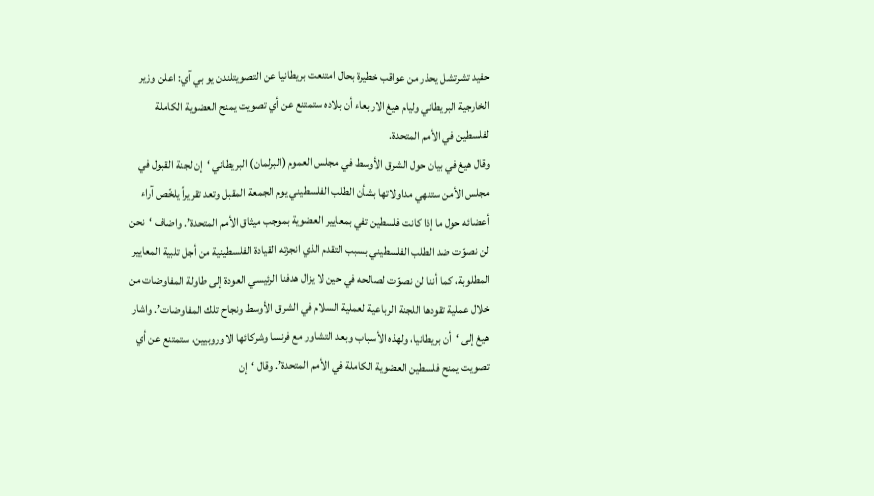حفيد تشرتشل يحذر من عواقب خطيرة بحال امتنعت بريطانيا عن التصويتلندن يو بي آي: اعلن وزير الخارجية البريطاني وليام هيغ الاربعاء أن بلاده ستمتنع عن أي تصويت يمنح العضوية الكاملة لفلسطين في الأمم المتحدة.
وقال هيغ في بيان حول الشرق الأوسط في مجلس العموم (البرلمان) البريطاني ‘إن لجنة القبول في مجلس الأمن ستنهي مداولاتها بشأن الطلب الفلسطيني يوم الجمعة المقبل وتعد تقريراً يلخّص آراء أعضائه حول ما إذا كانت فلسطين تفي بمعايير العضوية بموجب ميثاق الأمم المتحدة’. واضاف ‘نحن لن نصوّت ضد الطلب الفلسطيني بسبب التقدم الذي انجزته القيادة الفلسطينية من أجل تلبية المعايير المطلوبة، كما أننا لن نصوّت لصالحه في حين لا يزال هدفنا الرئيسي العودة إلى طاولة المفاوضات من خلال عملية تقودها اللجنة الرباعية لعملية السلام في الشرق الأوسط ونجاح تلك المفاوضات’. واشار هيغ إلى ‘أن بريطانيا، ولهذه الأسباب وبعد التشاور مع فرنسا وشركائها الاوروبيين، ستمتنع عن أي تصويت يمنح فلسطين العضوية الكاملة في الأمم المتحدة’. وقال ‘إن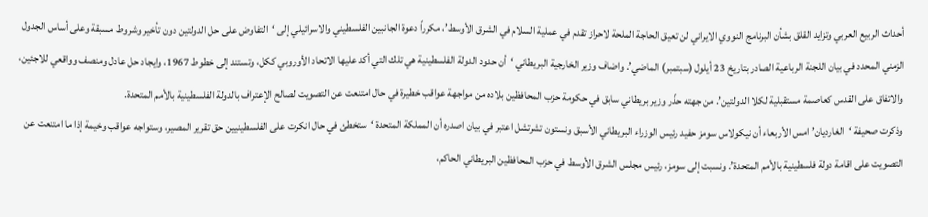أحداث الربيع العربي وتزايد القلق بشأن البرنامج النووي الايراني لن تعيق الحاجة الملحة لاحراز تقدم في عملية السلام في الشرق الأوسط’، مكرراً دعوة الجانبين الفلسطيني والاسرائيلي إلى ‘التفاوض على حل الدولتين دون تأخير وشروط مسبقة وعلى أساس الجدول الزمني المحدد في بيان اللجنة الرباعية الصادر بتاريخ 23 أيلول (سبتمبر) الماضي’. واضاف وزير الخارجية البريطاني ‘أن حدود الدولة الفلسطينية هي تلك التي أكد عليها الاتحاد الأوروبي ككل، وتستند إلى خطوط 1967، وايجاد حل عادل ومنصف وواقعي للاجئين، والاتفاق على القدس كعاصمة مستقبلية لكلا الدولتين’. من جهته حذّر وزير بريطاني سابق في حكومة حزب المحافظين بلاده من مواجهة عواقب خطيرة في حال امتنعت عن التصويت لصالح الإعتراف بالدولة الفلسطينية بالأمم المتحدة.
وذكرت صحيفة ‘الغارديان’ امس الأربعاء أن نيكولاس سومز حفيد رئيس الوزراء البريطاني الأسبق ونستون تشرتشل اعتبر في بيان اصدره أن المملكة المتحدة ‘ستخطئ في حال انكرت على الفلسطينيين حق تقرير المصير، وستواجه عواقب وخيمة إذا ما امتنعت عن التصويت على اقامة دولة فلسطينية بالأمم المتحدة’. ونسبت إلى سومز، رئيس مجلس الشرق الأوسط في حزب المحافظين البريطاني الحاكم،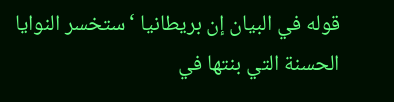قوله في البيان إن بريطانيا ‘ستخسر النوايا الحسنة التي بنتها في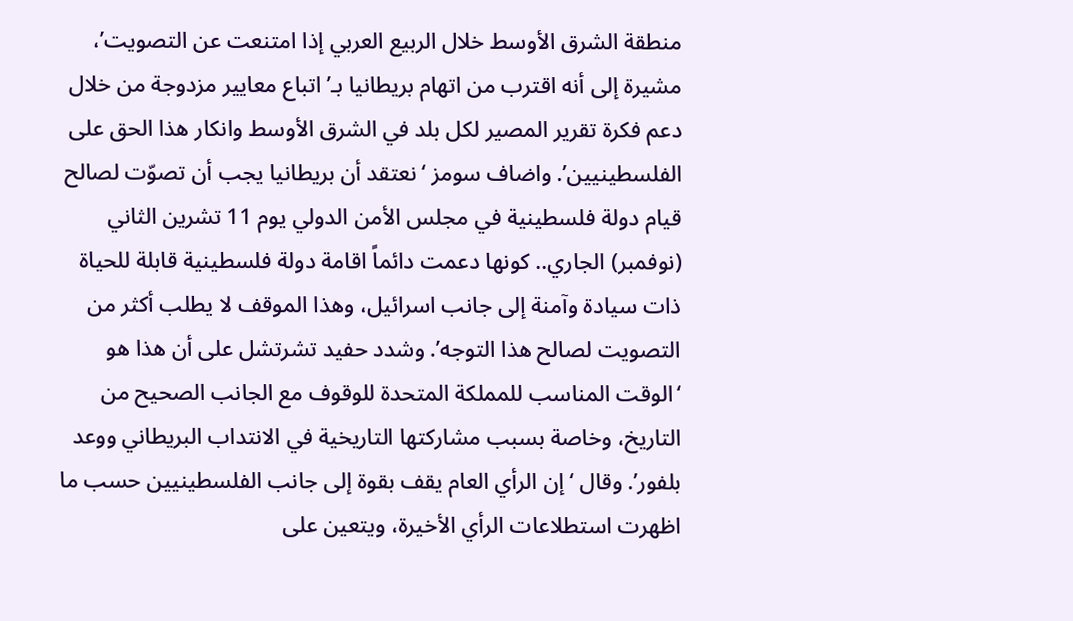منطقة الشرق الأوسط خلال الربيع العربي إذا امتنعت عن التصويت’، مشيرة إلى أنه اقترب من اتهام بريطانيا بـ’اتباع معايير مزدوجة من خلال دعم فكرة تقرير المصير لكل بلد في الشرق الأوسط وانكار هذا الحق على الفلسطينيين’. واضاف سومز ‘نعتقد أن بريطانيا يجب أن تصوّت لصالح قيام دولة فلسطينية في مجلس الأمن الدولي يوم 11 تشرين الثاني (نوفمبر) الجاري.. كونها دعمت دائماً اقامة دولة فلسطينية قابلة للحياة ذات سيادة وآمنة إلى جانب اسرائيل، وهذا الموقف لا يطلب أكثر من التصويت لصالح هذا التوجه’. وشدد حفيد تشرتشل على أن هذا هو ‘الوقت المناسب للمملكة المتحدة للوقوف مع الجانب الصحيح من التاريخ، وخاصة بسبب مشاركتها التاريخية في الانتداب البريطاني ووعد بلفور’. وقال ‘إن الرأي العام يقف بقوة إلى جانب الفلسطينيين حسب ما اظهرت استطلاعات الرأي الأخيرة، ويتعين على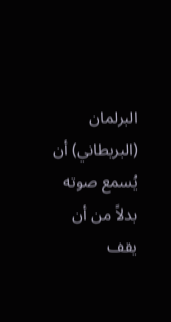البرلمان (البريطاني) أن يُسمع صوته بدلاً من أن يقف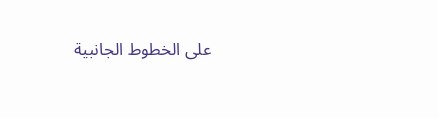على الخطوط الجانبية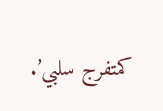كمتفرج سلبي’.